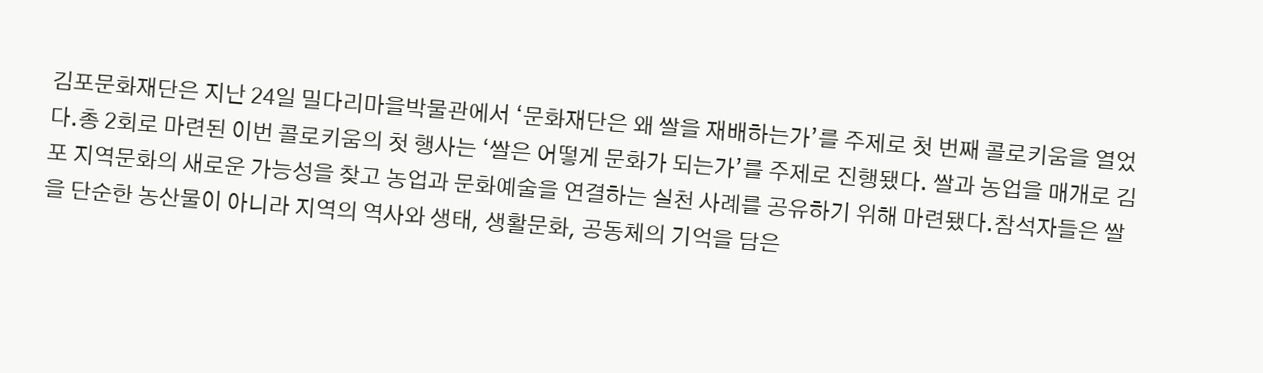김포문화재단은 지난 24일 밀다리마을박물관에서 ‘문화재단은 왜 쌀을 재배하는가’를 주제로 첫 번째 콜로키움을 열었다.총 2회로 마련된 이번 콜로키움의 첫 행사는 ‘쌀은 어떻게 문화가 되는가’를 주제로 진행됐다. 쌀과 농업을 매개로 김포 지역문화의 새로운 가능성을 찾고 농업과 문화예술을 연결하는 실천 사례를 공유하기 위해 마련됐다.참석자들은 쌀을 단순한 농산물이 아니라 지역의 역사와 생태, 생활문화, 공동체의 기억을 담은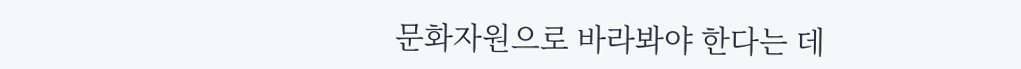문화자원으로 바라봐야 한다는 데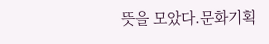뜻을 모았다.문화기획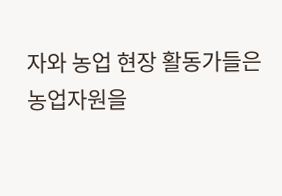자와 농업 현장 활동가들은 농업자원을